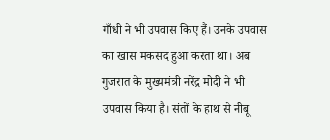गाँधी ने भी उपवास किए हैं। उनके उपवास का खास मकसद हुआ करता था। अब गुजरात के मुख्यमंत्री नरेंद्र मोदी ने भी उपवास किया है। संतों के हाथ से नीबू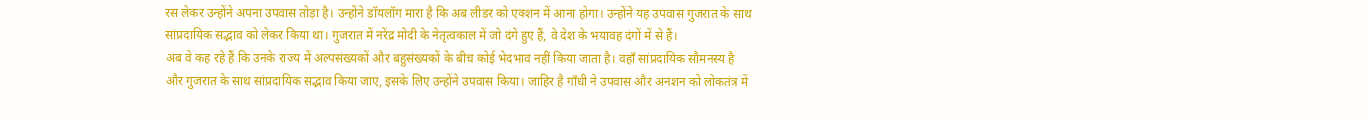रस लेकर उन्होंने अपना उपवास तोड़ा है। उन्होंने डॉयलॉग मारा है कि अब लीडर को एक्शन में आना होगा। उन्होंने यह उपवास गुजरात के साथ सांप्रदायिक सद्भाव को लेकर किया था। गुजरात में नरेंद्र मोदी के नेतृत्वकाल में जो दंगे हुए हैं, वे देश के भयावह दंगों में से हैं।
अब वे कह रहे हैं कि उनके राज्य में अल्पसंख्यकों और बहुसंख्यकों के बीच कोई भेदभाव नहीं किया जाता है। वहाँ सांप्रदायिक सौमनस्य है और गुजरात के साथ सांप्रदायिक सद्भाव किया जाए, इसके लिए उन्होंने उपवास किया। जाहिर है गाँधी ने उपवास और अनशन को लोकतंत्र में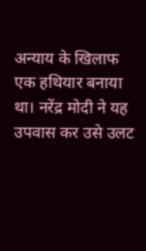अन्याय के खिलाफ एक हथियार बनाया था। नरेंद्र मोदी ने यह उपवास कर उसे उलट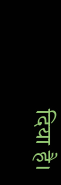दिया है।